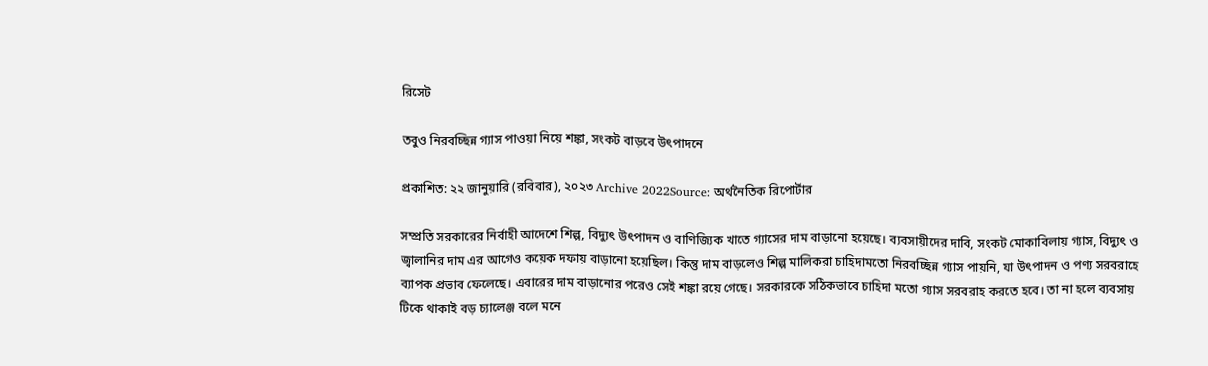রিসেট

তবুও নিরবচ্ছিন্ন গ্যাস পাওয়া নিয়ে শঙ্কা, সংকট বাড়বে উৎপাদনে

প্রকাশিত: ২২ জানুয়ারি (রবিবার), ২০২৩ Archive 2022Source: অর্থনৈতিক রিপোর্টার

সম্প্রতি সরকারের নির্বাহী আদেশে শিল্প, বিদ্যুৎ উৎপাদন ও বাণিজ্যিক খাতে গ্যাসের দাম বাড়ানো হয়েছে। ব্যবসায়ীদের দাবি, সংকট মোকাবিলায় গ্যাস, বিদ্যুৎ ও জ্বালানির দাম এর আগেও কয়েক দফায় বাড়ানো হয়েছিল। কিন্তু দাম বাড়লেও শিল্প মালিকরা চাহিদামতো নিরবচ্ছিন্ন গ্যাস পায়নি, যা উৎপাদন ও পণ্য সরবরাহে ব্যাপক প্রভাব ফেলেছে। এবারের দাম বাড়ানোর পরেও সেই শঙ্কা রয়ে গেছে। সরকারকে সঠিকভাবে চাহিদা মতো গ্যাস সরবরাহ করতে হবে। তা না হলে ব্যবসায় টিকে থাকাই বড় চ্যালেঞ্জ বলে মনে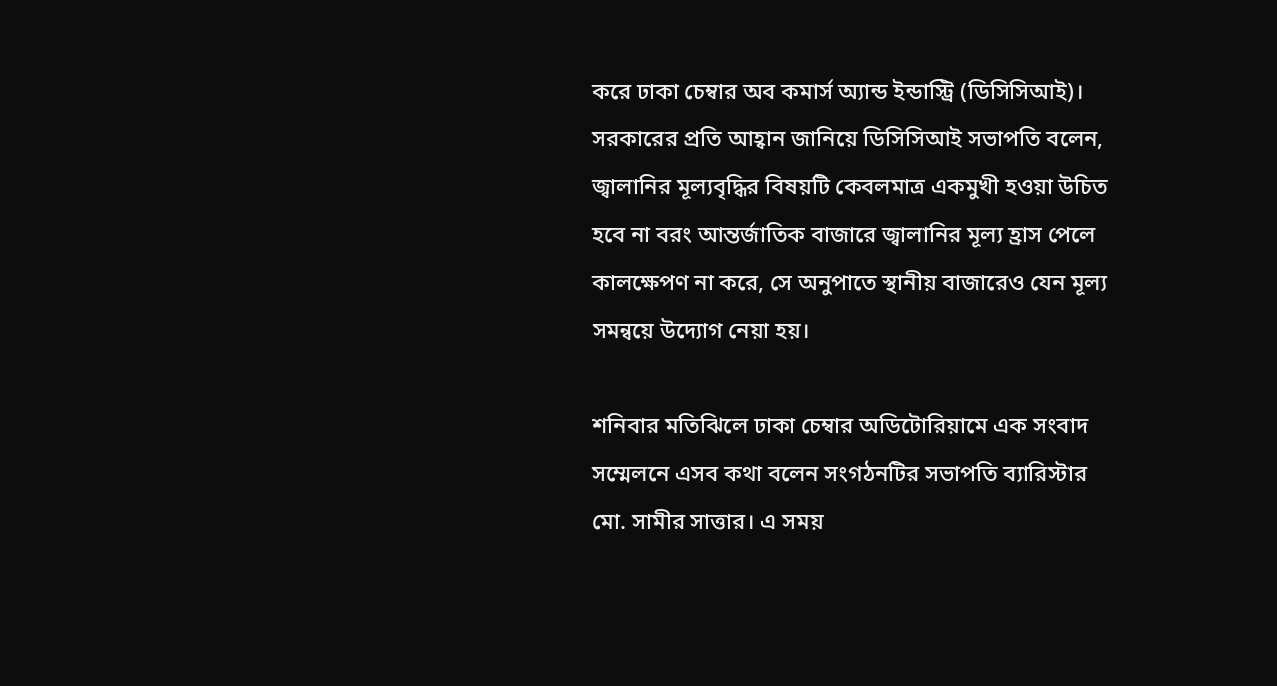করে ঢাকা চেম্বার অব কমার্স অ্যান্ড ইন্ডাস্ট্রি (ডিসিসিআই)। সরকারের প্রতি আহ্বান জানিয়ে ডিসিসিআই সভাপতি বলেন, জ্বালানির মূল্যবৃদ্ধির বিষয়টি কেবলমাত্র একমুখী হওয়া উচিত হবে না বরং আন্তর্জাতিক বাজারে জ্বালানির মূল্য হ্রাস পেলে কালক্ষেপণ না করে, সে অনুপাতে স্থানীয় বাজারেও যেন মূল্য সমন্বয়ে উদ্যোগ নেয়া হয়।

শনিবার মতিঝিলে ঢাকা চেম্বার অডিটোরিয়ামে এক সংবাদ সম্মেলনে এসব কথা বলেন সংগঠনটির সভাপতি ব্যারিস্টার মো. সামীর সাত্তার। এ সময়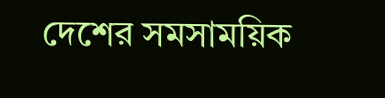দেশের সমসাময়িক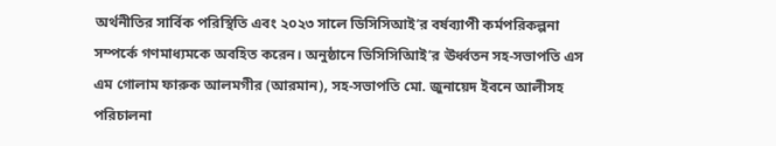অর্থনীতির সার্বিক পরিস্থিতি এবং ২০২৩ সালে ডিসিসিআই’র বর্ষব্যাপী কর্মপরিকল্পনা সম্পর্কে গণমাধ্যমকে অবহিত করেন। অনুষ্ঠানে ডিসিসিআিই’র ঊর্ধ্বতন সহ-সভাপতি এস এম গোলাম ফারুক আলমগীর (আরমান), সহ-সভাপতি মো. জুনায়েদ ইবনে আলীসহ পরিচালনা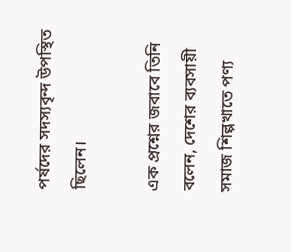পর্ষদের সদস্যবৃন্দ উপস্থিত ছিলেন।

এক প্রশ্নের জবাবে তিনি বলেন, দেশের ব্যবসায়ী সমাজ শিল্পখাতে পণ্য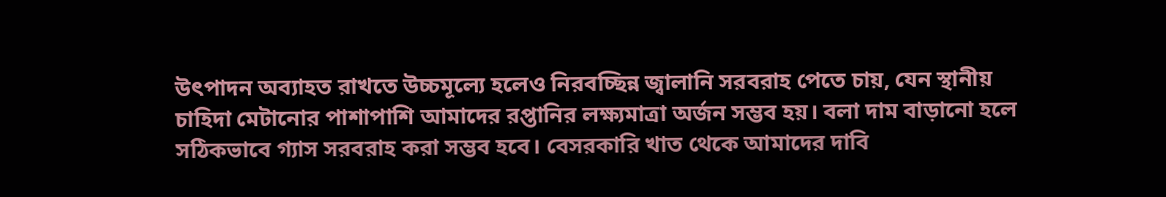উৎপাদন অব্যাহত রাখতে উচ্চমূল্যে হলেও নিরবচ্ছিন্ন জ্বালানি সরবরাহ পেতে চায়, যেন স্থানীয় চাহিদা মেটানোর পাশাপাশি আমাদের রপ্তানির লক্ষ্যমাত্রা অর্জন সম্ভব হয়। বলা দাম বাড়ানো হলে সঠিকভাবে গ্যাস সরবরাহ করা সম্ভব হবে। বেসরকারি খাত থেকে আমাদের দাবি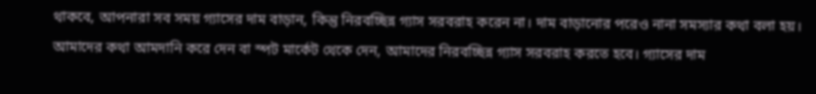থাকবে, আপনারা সব সময় গ্যাসের দাম বাড়ান, কিন্তু নিরবচ্ছিন্ন গ্যাস সরবরাহ করেন না। দাম বাড়ানোর পরেও নানা সমস্যার কথা বলা হয়। আমাদের কথা আমদানি করে দেন বা স্পট মার্কেট থেকে দেন, আমাদের নিরবচ্ছিন্ন গ্যাস সরবরাহ করতে হবে। গ্যাসের দাম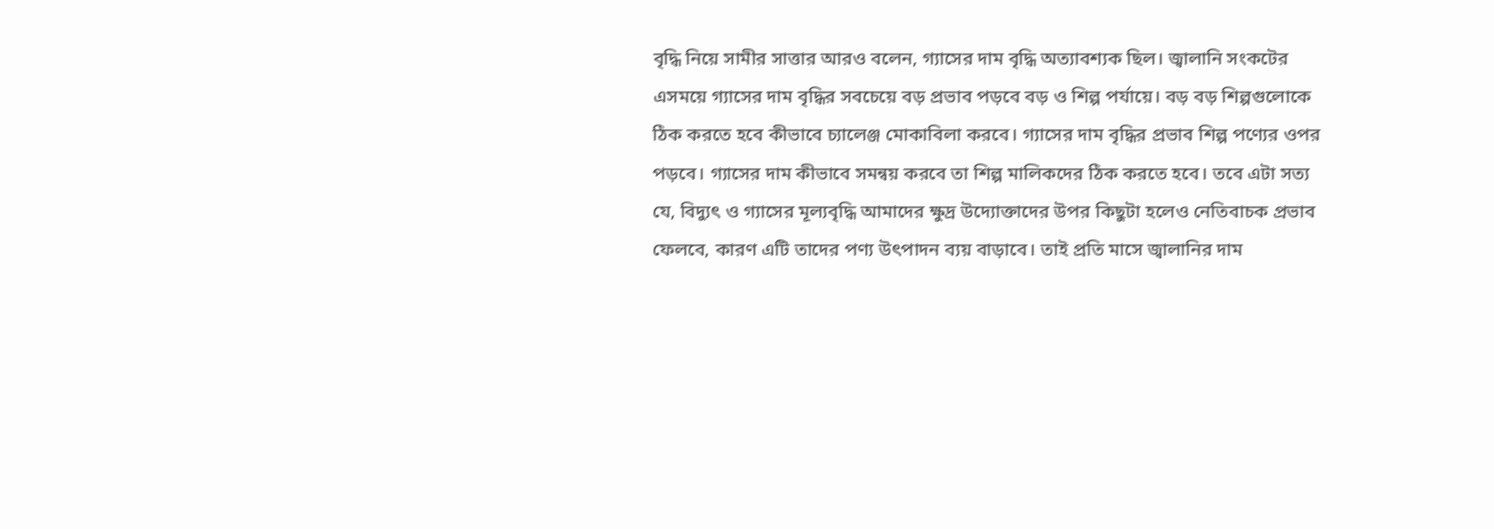বৃদ্ধি নিয়ে সামীর সাত্তার আরও বলেন, গ্যাসের দাম বৃদ্ধি অত্যাবশ্যক ছিল। জ্বালানি সংকটের এসময়ে গ্যাসের দাম বৃদ্ধির সবচেয়ে বড় প্রভাব পড়বে বড় ও শিল্প পর্যায়ে। বড় বড় শিল্পগুলোকে ঠিক করতে হবে কীভাবে চ্যালেঞ্জ মোকাবিলা করবে। গ্যাসের দাম বৃদ্ধির প্রভাব শিল্প পণ্যের ওপর পড়বে। গ্যাসের দাম কীভাবে সমন্বয় করবে তা শিল্প মালিকদের ঠিক করতে হবে। তবে এটা সত্য যে, বিদ্যুৎ ও গ্যাসের মূল্যবৃদ্ধি আমাদের ক্ষুদ্র উদ্যোক্তাদের উপর কিছুটা হলেও নেতিবাচক প্রভাব ফেলবে, কারণ এটি তাদের পণ্য উৎপাদন ব্যয় বাড়াবে। তাই প্রতি মাসে জ্বালানির দাম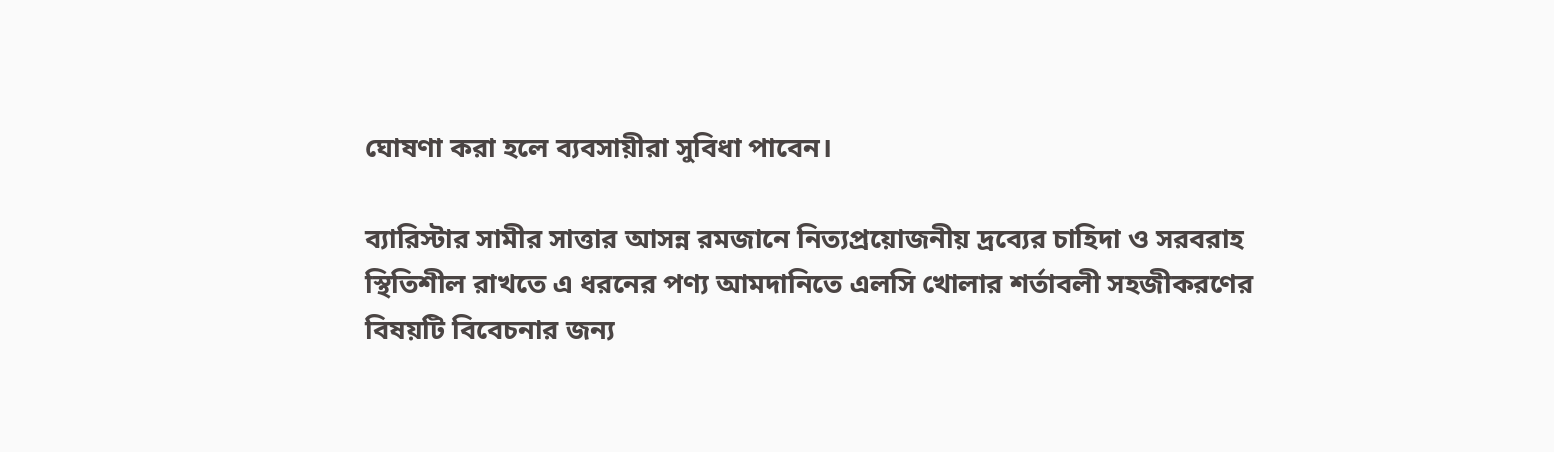ঘোষণা করা হলে ব্যবসায়ীরা সুবিধা পাবেন।

ব্যারিস্টার সামীর সাত্তার আসন্ন রমজানে নিত্যপ্রয়োজনীয় দ্রব্যের চাহিদা ও সরবরাহ স্থিতিশীল রাখতে এ ধরনের পণ্য আমদানিতে এলসি খোলার শর্তাবলী সহজীকরণের বিষয়টি বিবেচনার জন্য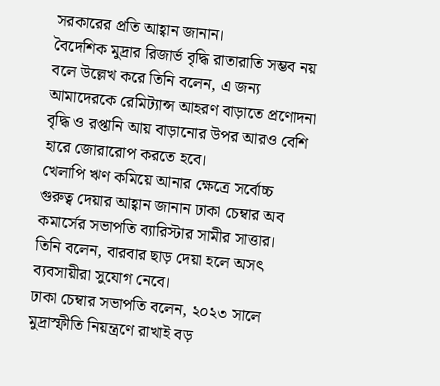সরকারের প্রতি আহ্বান জানান।
বৈদেশিক মুদ্রার রিজার্ভ বৃদ্ধি রাতারাতি সম্ভব নয় বলে উল্লেখ করে তিনি বলেন, এ জন্য আমাদেরকে রেমিট্যান্স আহরণ বাড়াতে প্রণোদনা বৃদ্ধি ও রপ্তানি আয় বাড়ানোর উপর আরও বেশি হারে জোরারোপ করতে হবে।
খেলাপি ঋণ কমিয়ে আনার ক্ষেত্রে সর্বোচ্চ গুরুত্ব দেয়ার আহ্বান জানান ঢাকা চেম্বার অব কমার্সের সভাপতি ব্যারিস্টার সামীর সাত্তার। তিনি বলেন, বারবার ছাড় দেয়া হলে অসৎ ব্যবসায়ীরা সুযোগ নেবে।
ঢাকা চেম্বার সভাপতি বলেন, ২০২৩ সালে মুদ্রাস্ফীতি নিয়ন্ত্রণে রাখাই বড়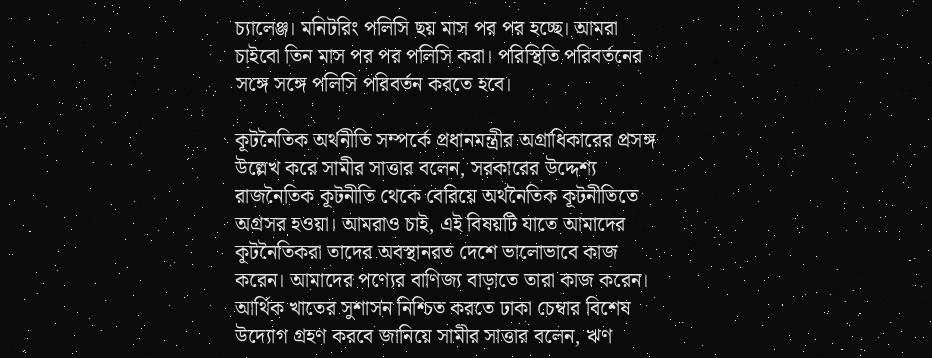চ্যালেঞ্জ। মনিটরিং পলিসি ছয় মাস পর পর হচ্ছে। আমরা চাইবো তিন মাস পর পর পলিসি করা। পরিস্থিতি পরিবর্তনের সঙ্গে সঙ্গে পলিসি পরিবর্তন করতে হবে।

কূটনৈতিক অর্থনীতি সম্পর্কে প্রধানমন্ত্রীর অগ্রাধিকারের প্রসঙ্গ উল্লেখ করে সামীর সাত্তার বলেন, সরকারের উদ্দেশ্য রাজনৈতিক কূটনীতি থেকে বেরিয়ে অর্থনৈতিক কূটনীতিতে অগ্রসর হওয়া। আমরাও চাই, এই বিষয়টি যাতে আমাদের কূটনৈতিকরা তাদের অবস্থানরত দেশে ভালোভাবে কাজ করেন। আমাদের পণ্যের বাণিজ্য বাড়াতে তারা কাজ করেন।
আর্থিক খাতের সুশাসন নিশ্চিত করতে ঢাকা চেম্বার বিশেষ উদ্যোগ গ্রহণ করবে জানিয়ে সামীর সাত্তার বলেন, ঋণ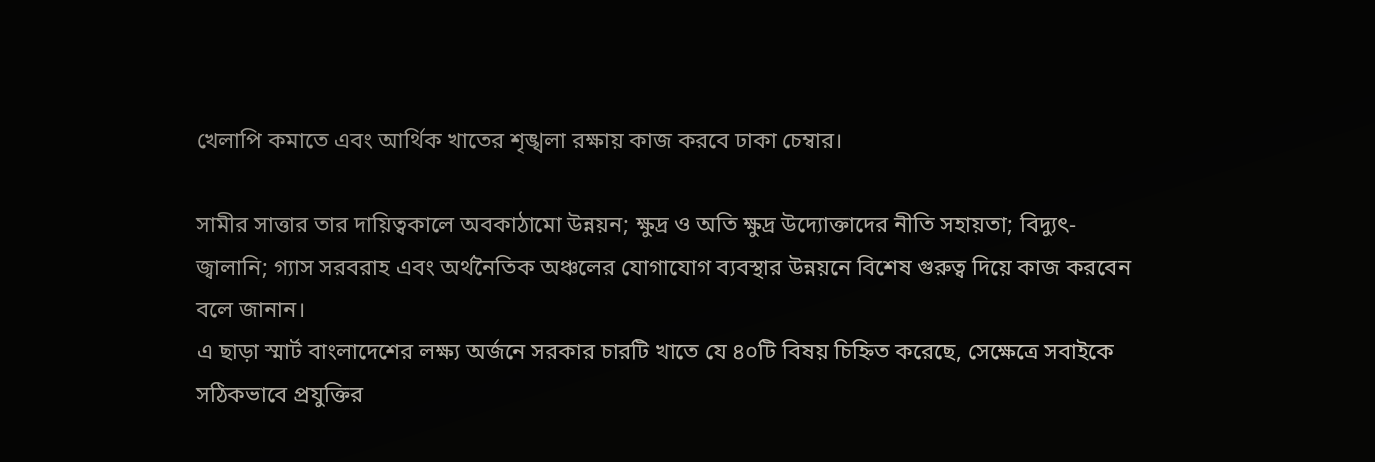খেলাপি কমাতে এবং আর্থিক খাতের শৃঙ্খলা রক্ষায় কাজ করবে ঢাকা চেম্বার।

সামীর সাত্তার তার দায়িত্বকালে অবকাঠামো উন্নয়ন; ক্ষুদ্র ও অতি ক্ষুদ্র উদ্যোক্তাদের নীতি সহায়তা; বিদ্যুৎ-জ্বালানি; গ্যাস সরবরাহ এবং অর্থনৈতিক অঞ্চলের যোগাযোগ ব্যবস্থার উন্নয়নে বিশেষ গুরুত্ব দিয়ে কাজ করবেন বলে জানান।
এ ছাড়া স্মার্ট বাংলাদেশের লক্ষ্য অর্জনে সরকার চারটি খাতে যে ৪০টি বিষয় চিহ্নিত করেছে, সেক্ষেত্রে সবাইকে সঠিকভাবে প্রযুক্তির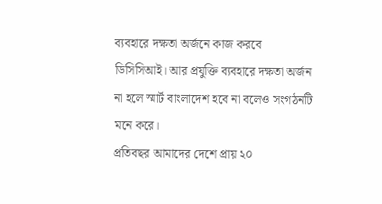ব্যবহারে দক্ষতা অর্জনে কাজ করবে ডিসিসিআই। আর প্রযুক্তি ব্যবহারে দক্ষতা অর্জন না হলে স্মার্ট বাংলাদেশ হবে না বলেও সংগঠনটি মনে করে।
প্রতিবছর আমাদের দেশে প্রায় ২০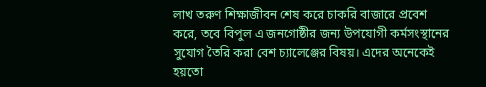লাখ তরুণ শিক্ষাজীবন শেষ করে চাকরি বাজারে প্রবেশ করে, তবে বিপুল এ জনগোষ্ঠীর জন্য উপযোগী কর্মসংস্থানের সুযোগ তৈরি করা বেশ চ্যালেঞ্জের বিষয়। এদের অনেকেই হয়তো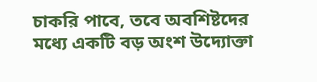চাকরি পাবে, তবে অবশিষ্টদের মধ্যে একটি বড় অংশ উদ্যোক্তা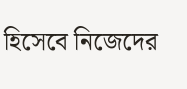হিসেবে নিজেদের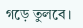গড়ে তুলবে।